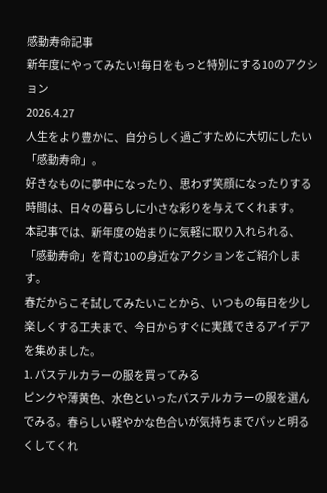感動寿命記事
新年度にやってみたい!毎日をもっと特別にする10のアクション
2026.4.27
人生をより豊かに、自分らしく過ごすために大切にしたい「感動寿命」。
好きなものに夢中になったり、思わず笑顔になったりする時間は、日々の暮らしに小さな彩りを与えてくれます。
本記事では、新年度の始まりに気軽に取り入れられる、「感動寿命」を育む10の身近なアクションをご紹介します。
春だからこそ試してみたいことから、いつもの毎日を少し楽しくする工夫まで、今日からすぐに実践できるアイデアを集めました。
1. パステルカラーの服を買ってみる
ピンクや薄黄色、水色といったパステルカラーの服を選んでみる。春らしい軽やかな色合いが気持ちまでパッと明るくしてくれ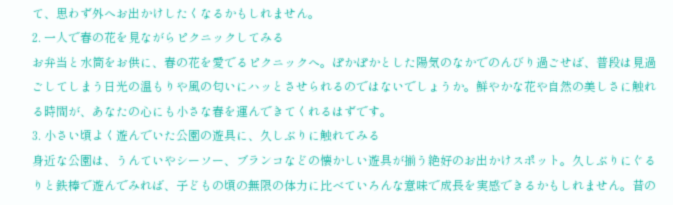て、思わず外へお出かけしたくなるかもしれません。
2. 一人で春の花を見ながらピクニックしてみる
お弁当と水筒をお供に、春の花を愛でるピクニックへ。ぽかぽかとした陽気のなかでのんびり過ごせば、普段は見過ごしてしまう日光の温もりや風の匂いにハッとさせられるのではないでしょうか。鮮やかな花や自然の美しさに触れる時間が、あなたの心にも小さな春を運んできてくれるはずです。
3. 小さい頃よく遊んでいた公園の遊具に、久しぶりに触れてみる
身近な公園は、うんていやシーソー、ブランコなどの懐かしい遊具が揃う絶好のお出かけスポット。久しぶりにぐるりと鉄棒で遊んでみれば、子どもの頃の無限の体力に比べていろんな意味で成長を実感できるかもしれません。昔の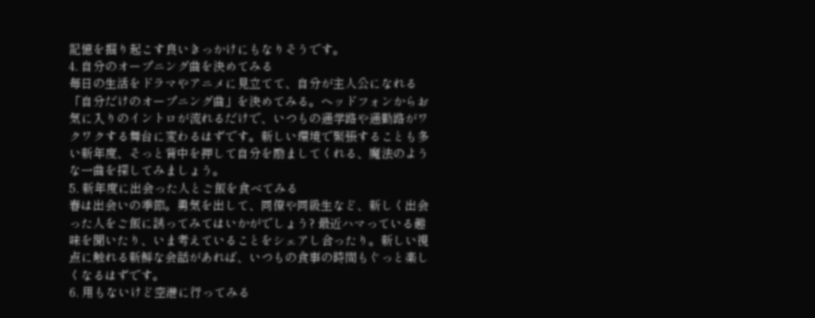記憶を掘り起こす良いきっかけにもなりそうです。
4. 自分のオープニング曲を決めてみる
毎日の生活をドラマやアニメに見立てて、自分が主人公になれる「自分だけのオープニング曲」を決めてみる。ヘッドフォンからお気に入りのイントロが流れるだけで、いつもの通学路や通勤路がワクワクする舞台に変わるはずです。新しい環境で緊張することも多い新年度、そっと背中を押して自分を励ましてくれる、魔法のような一曲を探してみましょう。
5. 新年度に出会った人とご飯を食べてみる
春は出会いの季節。勇気を出して、同僚や同級生など、新しく出会った人をご飯に誘ってみてはいかがでしょう? 最近ハマっている趣味を聞いたり、いま考えていることをシェアし合ったり。新しい視点に触れる新鮮な会話があれば、いつもの食事の時間もぐっと楽しくなるはずです。
6. 用もないけど空港に行ってみる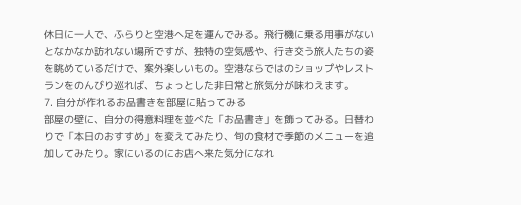休日に一人で、ふらりと空港へ足を運んでみる。飛行機に乗る用事がないとなかなか訪れない場所ですが、独特の空気感や、行き交う旅人たちの姿を眺めているだけで、案外楽しいもの。空港ならではのショップやレストランをのんびり巡れば、ちょっとした非日常と旅気分が味わえます。
7. 自分が作れるお品書きを部屋に貼ってみる
部屋の壁に、自分の得意料理を並べた「お品書き」を飾ってみる。日替わりで「本日のおすすめ」を変えてみたり、旬の食材で季節のメニューを追加してみたり。家にいるのにお店へ来た気分になれ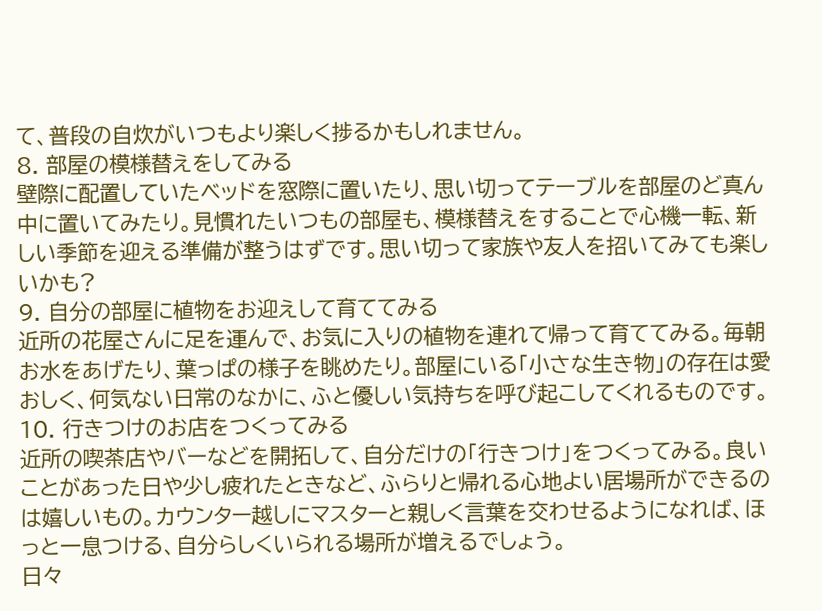て、普段の自炊がいつもより楽しく捗るかもしれません。
8. 部屋の模様替えをしてみる
壁際に配置していたベッドを窓際に置いたり、思い切ってテーブルを部屋のど真ん中に置いてみたり。見慣れたいつもの部屋も、模様替えをすることで心機一転、新しい季節を迎える準備が整うはずです。思い切って家族や友人を招いてみても楽しいかも?
9. 自分の部屋に植物をお迎えして育ててみる
近所の花屋さんに足を運んで、お気に入りの植物を連れて帰って育ててみる。毎朝お水をあげたり、葉っぱの様子を眺めたり。部屋にいる「小さな生き物」の存在は愛おしく、何気ない日常のなかに、ふと優しい気持ちを呼び起こしてくれるものです。
10. 行きつけのお店をつくってみる
近所の喫茶店やバーなどを開拓して、自分だけの「行きつけ」をつくってみる。良いことがあった日や少し疲れたときなど、ふらりと帰れる心地よい居場所ができるのは嬉しいもの。カウンター越しにマスターと親しく言葉を交わせるようになれば、ほっと一息つける、自分らしくいられる場所が増えるでしょう。
日々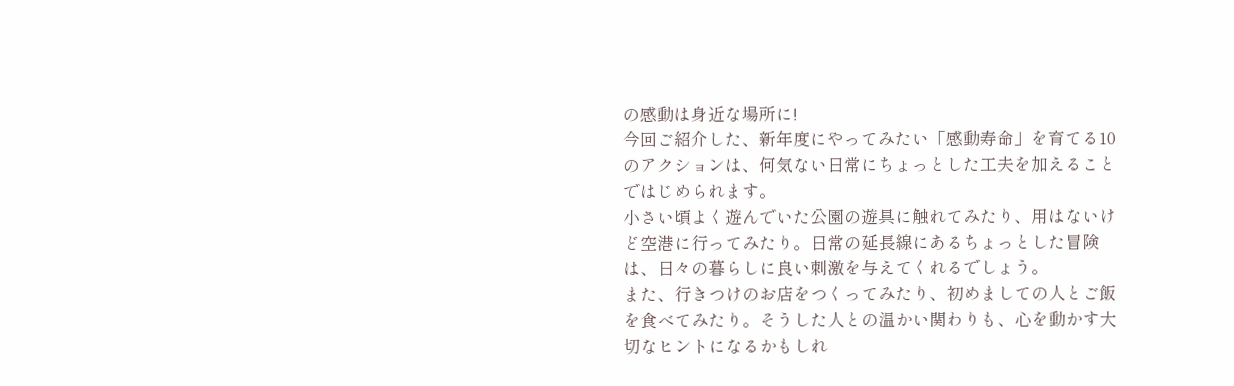の感動は身近な場所に!
今回ご紹介した、新年度にやってみたい「感動寿命」を育てる10のアクションは、何気ない日常にちょっとした工夫を加えることではじめられます。
小さい頃よく遊んでいた公園の遊具に触れてみたり、用はないけど空港に行ってみたり。日常の延長線にあるちょっとした冒険は、日々の暮らしに良い刺激を与えてくれるでしょう。
また、行きつけのお店をつくってみたり、初めましての人とご飯を食べてみたり。そうした人との温かい関わりも、心を動かす大切なヒントになるかもしれ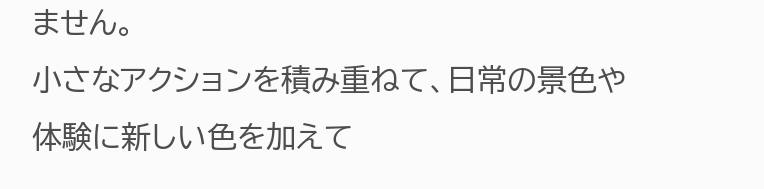ません。
小さなアクションを積み重ねて、日常の景色や体験に新しい色を加えて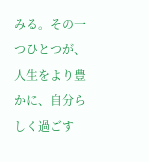みる。その一つひとつが、人生をより豊かに、自分らしく過ごす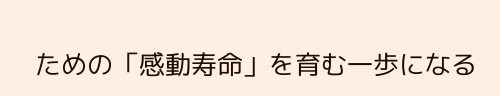ための「感動寿命」を育む一歩になる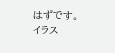はずです。
イラス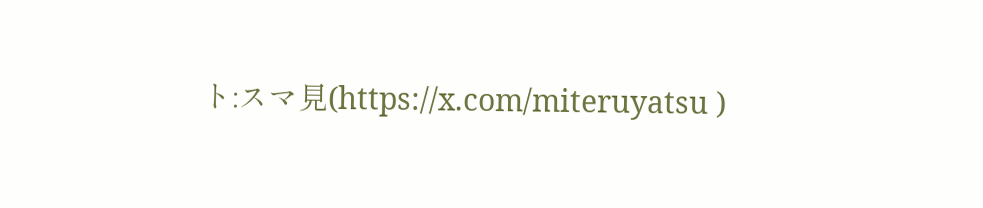ト:スマ見(https://x.com/miteruyatsu )